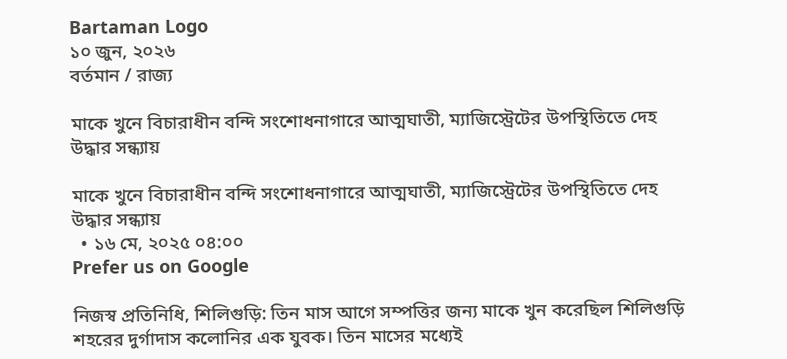Bartaman Logo
১০ জুন, ২০২৬
বর্তমান / রাজ্য

মাকে খুনে বিচারাধীন বন্দি সংশোধনাগারে আত্মঘাতী, ম্যাজিস্ট্রেটের উপস্থিতিতে দেহ উদ্ধার সন্ধ্যায়

মাকে খুনে বিচারাধীন বন্দি সংশোধনাগারে আত্মঘাতী, ম্যাজিস্ট্রেটের উপস্থিতিতে দেহ উদ্ধার সন্ধ্যায়
  • ১৬ মে, ২০২৫ ০৪:০০
Prefer us on Google

নিজস্ব প্রতিনিধি, শিলিগুড়ি: তিন মাস আগে সম্পত্তির জন্য মাকে খুন করেছিল শিলিগুড়ি শহরের দুর্গাদাস কলোনির এক যুবক। তিন মাসের মধ্যেই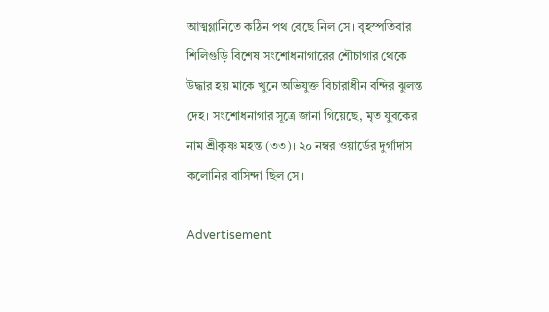আত্মগ্লানিতে কঠিন পথ বেছে নিল সে। বৃহস্পতিবার শিলিগুড়ি বিশেষ সংশোধনাগারের শৌচাগার থেকে উদ্ধার হয় মাকে খুনে অভিযুক্ত বিচারাধীন বন্দির ঝুলন্ত দেহ। সংশোধনাগার সূত্রে জানা গিয়েছে, মৃত যুবকের নাম শ্রীকৃষ্ণ মহন্ত (৩৩)। ২০ নম্বর ওয়ার্ডের দুর্গাদাস কলোনির বাসিন্দা ছিল সে।

Advertisement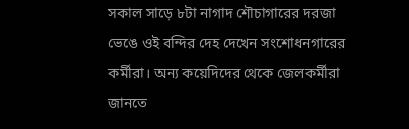সকাল সাড়ে ৮টা নাগাদ শৌচাগারের দরজা ভেঙে ওই বন্দির দেহ দেখেন সংশোধনগারের কর্মীরা। অন্য কয়েদিদের থেকে জেলকর্মীরা জানতে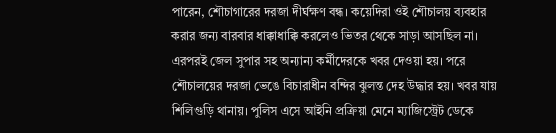পারেন, শৌচাগারের দরজা দীর্ঘক্ষণ বন্ধ। কয়েদিরা ওই শৌচালয় ব্যবহার করার জন্য বারবার ধাক্কাধাক্কি করলেও ভিতর থেকে সাড়া আসছিল না। এরপরই জেল সুপার সহ অন্যান্য কর্মীদেরকে খবর দেওয়া হয়। পরে শৌচালয়ের দরজা ভেঙে বিচারাধীন বন্দির ঝুলন্ত দেহ উদ্ধার হয়। খবর যায় শিলিগুড়ি থানায়। পুলিস এসে আইনি প্রক্রিয়া মেনে ম্যাজিস্ট্রেট ডেকে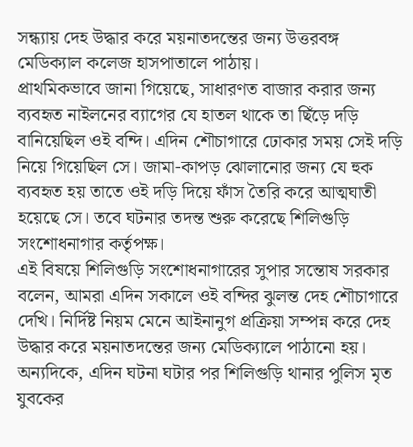সন্ধ্যায় দেহ উদ্ধার করে ময়নাতদন্তের জন্য উত্তরবঙ্গ মেডিক্যাল কলেজ হাসপাতালে পাঠায়।
প্রাথমিকভাবে জানা গিয়েছে, সাধারণত বাজার করার জন্য ব্যবহৃত নাইলনের ব্যাগের যে হাতল থাকে তা ছিঁড়ে দড়ি বানিয়েছিল ওই বন্দি। এদিন শৌচাগারে ঢোকার সময় সেই দড়ি নিয়ে গিয়েছিল সে। জামা-কাপড় ঝোলানোর জন্য যে হুক ব্যবহৃত হয় তাতে ওই দড়ি দিয়ে ফাঁস তৈরি করে আত্মঘাতী হয়েছে সে। তবে ঘটনার তদন্ত শুরু করেছে শিলিগুড়ি সংশোধনাগার কর্তৃপক্ষ।
এই বিষয়ে শিলিগুড়ি সংশোধনাগারের সুপার সন্তোষ সরকার বলেন, আমরা এদিন সকালে ওই বন্দির ঝুলন্ত দেহ শৌচাগারে দেখি। নির্দিষ্ট নিয়ম মেনে আইনানুগ প্রক্রিয়া সম্পন্ন করে দেহ উদ্ধার করে ময়নাতদন্তের জন্য মেডিক্যালে পাঠানো হয়।
অন্যদিকে, এদিন ঘটনা ঘটার পর শিলিগুড়ি থানার পুলিস মৃত যুবকের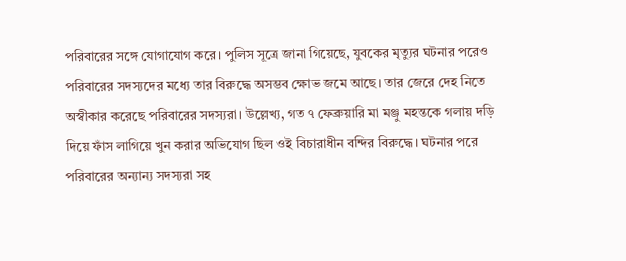পরিবারের সঙ্গে যোগাযোগ করে। পুলিস সূত্রে জানা গিয়েছে, যুবকের মৃত্যুর ঘটনার পরেও পরিবারের সদস্যদের মধ্যে তার বিরুদ্ধে অসম্ভব ক্ষোভ জমে আছে। তার জেরে দেহ নিতে অস্বীকার করেছে পরিবারের সদস্যরা। উল্লেখ্য, গত ৭ ফেব্রুয়ারি মা মঞ্জু মহন্তকে গলায় দড়ি দিয়ে ফাঁস লাগিয়ে খুন করার অভিযোগ ছিল ওই বিচারাধীন বন্দির বিরুদ্ধে। ঘটনার পরে পরিবারের অন্যান্য সদস্যরা সহ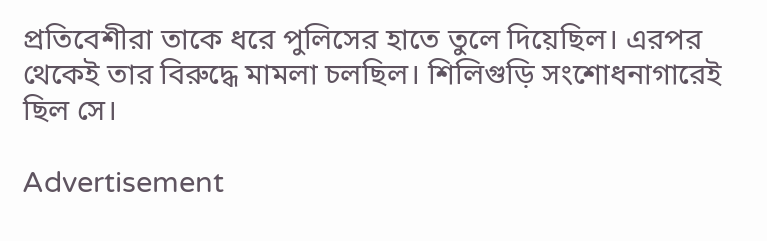প্রতিবেশীরা তাকে ধরে পুলিসের হাতে তুলে দিয়েছিল। এরপর থেকেই তার বিরুদ্ধে মামলা চলছিল। শিলিগুড়ি সংশোধনাগারেই ছিল সে।

Advertisement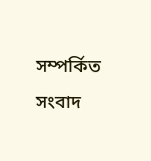সম্পর্কিত সংবাদ